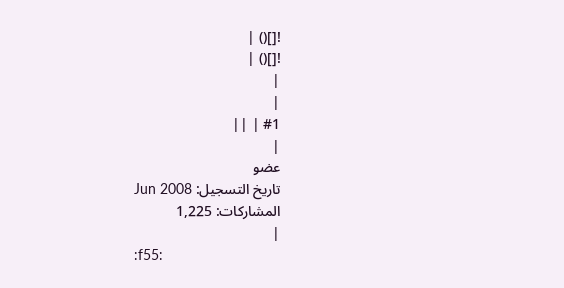![]() |
![]() |
|
|
#1 | ||
|
عضو
تاريخ التسجيل: Jun 2008
المشاركات: 1,225
|
:f55: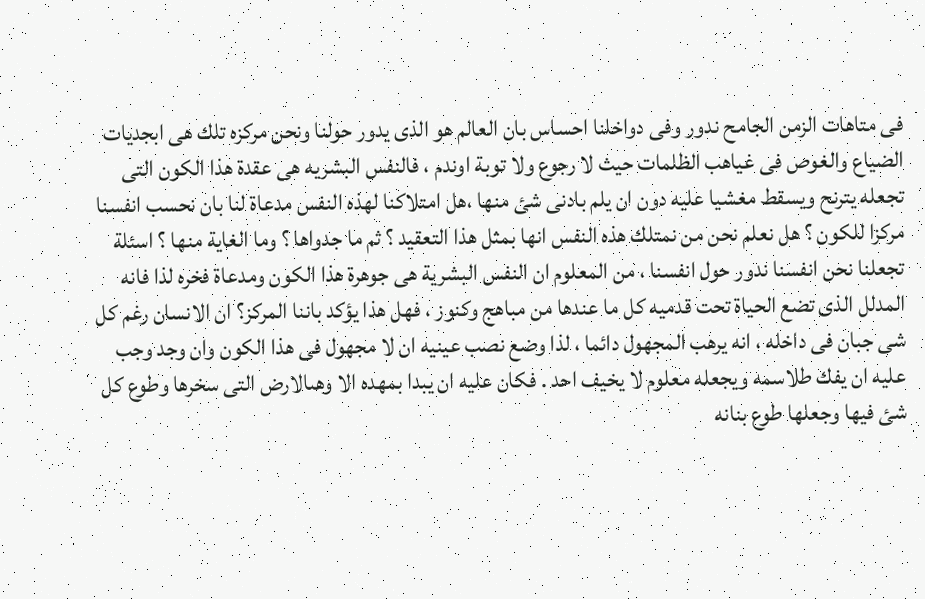فى متاهات الزمن الجامح ندور وفى دواخلنا احساس بان العالم هو الذى يدور حولنا ونحن مركزه تلك هى ابجديات الضياع والغوص فى غياهب الظلمات حيث لا رجوع ولا توبة اوندم ، فالنفس البشريه هى عقدة هذا الكون التى تجعله يترنح ويسقط مغشيا عليه دون ان يلم بادنى شئ منها ،هل امتلاكنا لهذه النفس مدعاة لنا بان نحسب انفسنا مركزا للكون ؟ هل نعلم نحن من نمتلك هذه النفس انها بمثل هذا التعقيد ؟ ثم ما جدواها ؟ وما الغاية منها ؟ اسئلة تجعلنا نحن انفسنا ندور حول انفسنا ، من المعلوم ان النفس البشرية هى جوهرة هذا الكون ومدعاة فخره لذا فانه المدلل الذى تضع الحياة تحت قدميه كل ما عندها من مباهج وكنوز ، فهل هذا يؤكد باننا المركز؟ ان الانسان رغم كل شى جبان فى داخله ، انه يرهب المجهول دائما ، لذا وضع نصب عينيه ان لا مجهول فى هذا الكون وان وجد وجب عليه ان يفك طلاسمه ويجعله معلوم لا يخيف احد . فكان عليه ان يبدا بمهده الا وهىالارض التى سخرها وطوع كل شئ فيها وجعلها طوع بنانه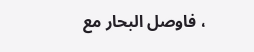، فاوصل البحار مع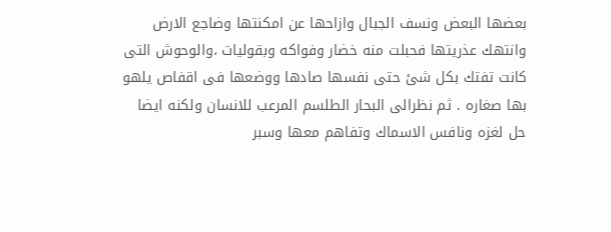بعضها البعض ونسف الجبال وازاحها عن امكنتها وضاجع الارض وانتهك عذريتها فحبلت منه خضار وفواكه وبقوليات ،والوحوش التى كانت تفتك بكل شئ حتى نفسها صادها ووضعها فى اقفاص يلهو بها صغاره . ثم نظرالى البحار الطلسم المرعب للانسان ولكنه ايضا حل لغزه ونافس الاسماك وتفاهم معها وسبر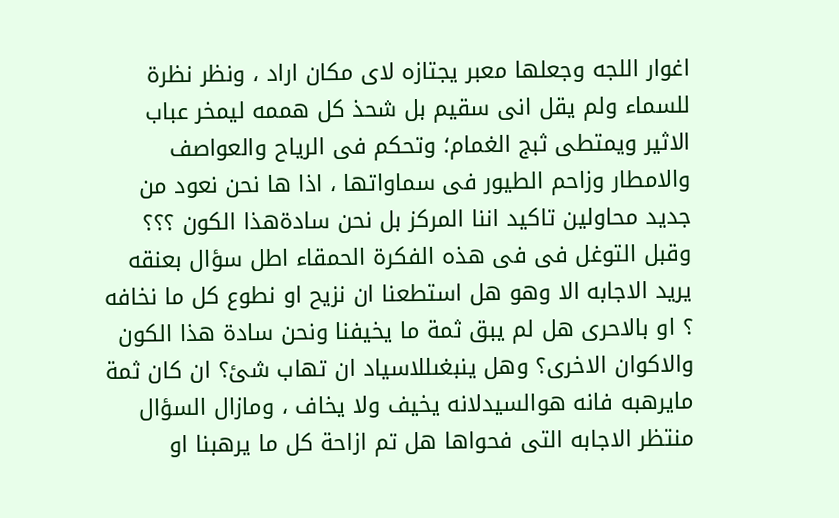اغوار اللجه وجعلها معبر يجتازه لاى مكان اراد ، ونظر نظرة للسماء ولم يقل انى سقيم بل شحذ كل هممه ليمخر عباب الاثير ويمتطى ثبج الغمام؛ وتحكم فى الرياح والعواصف والامطار وزاحم الطيور فى سماواتها ، اذا ها نحن نعود من جديد محاولين تاكيد اننا المركز بل نحن سادةهذا الكون ؟؟؟ وقبل التوغل فى فى هذه الفكرة الحمقاء اطل سؤال بعنقه يريد الاجابه الا وهو هل استطعنا ان نزيح او نطوع كل ما نخافه ؟ او بالاحرى هل لم يبق ثمة ما يخيفنا ونحن سادة هذا الكون والاكوان الاخرى؟ وهل ينبغىللاسياد ان تهاب شئ؟ ان كان ثمة مايرهبه فانه هوالسيدلانه يخيف ولا يخاف ، ومازال السؤال منتظر الاجابه التى فحواها هل تم ازاحة كل ما يرهبنا او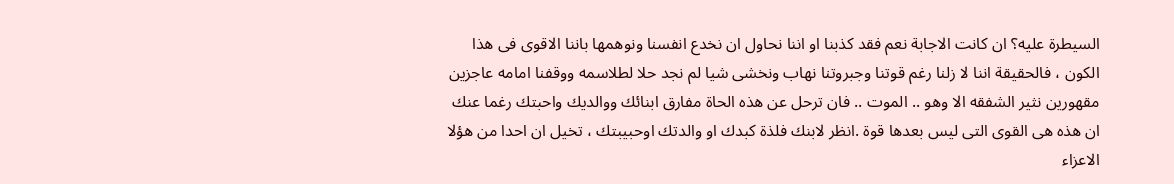السيطرة عليه؟ ان كانت الاجابة نعم فقد كذبنا او اننا نحاول ان نخدع انفسنا ونوهمها باننا الاقوى فى هذا الكون ، فالحقيقة اننا لا زلنا رغم قوتنا وجبروتنا نهاب ونخشى شيا لم نجد حلا لطلاسمه ووقفنا امامه عاجزين مقهورين نثير الشفقه الا وهو .. الموت .. فان ترحل عن هذه الحاة مفارق ابنائك ووالديك واحبتك رغما عنك ان هذه هى القوى التى ليس بعدها قوة .انظر لابنك فلذة كبدك او والدتك اوحبيبتك ، تخيل ان احدا من هؤلا الاعزاء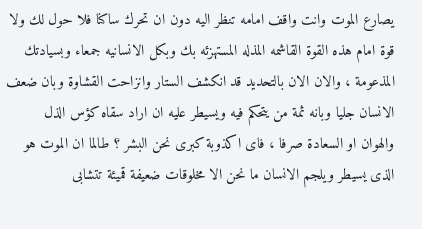يصارع الموت وانت واقف امامه تنظر اليه دون ان تحرك ساكنا فلا حول لك ولا قوة امام هذه القوة القاشمه المذله المستهزئه بك وبكل الانسانيه جمعاء وبسيادتك المذعومة ، والان الان بالتحديد قد انكشف الستار وانزاحت القشاوة وبان ضعف الانسان جليا وبانه ثمة من يتحكم فيه ويسيطر عليه ان اراد سقاه كؤس الذل والهوان او السعادة صرفا ، فاى اكذوبة كبرى نحن البشر ؟ طالما ان الموت هو الذى يسيطر ويلجم الانسان ما نحن الا مخلوقات ضعيفة قميئة تتشابى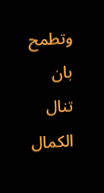وتطمح بان تنال الكمال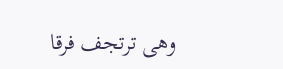وهى ترتجف فرقا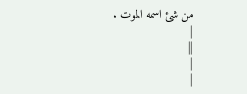من شئ اسمه الموت .
|
||
|
|